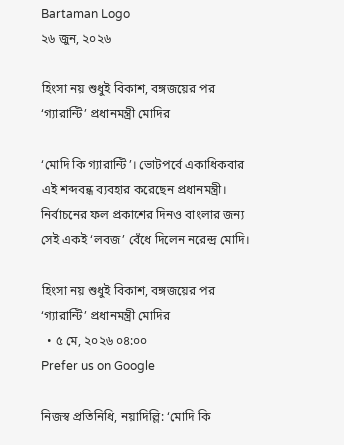Bartaman Logo
২৬ জুন, ২০২৬

হিংসা নয় শুধুই বিকাশ, বঙ্গজয়ের পর ‘গ্যারান্টি’ প্রধানমন্ত্রী মোদির

‘মোদি কি গ্যারান্টি’। ভোটপর্বে একাধিকবার এই শব্দবন্ধ ব্যবহার করেছেন প্রধানমন্ত্রী। নির্বাচনের ফল প্রকাশের দিনও বাংলার জন্য সেই একই ‘লবজ’ বেঁধে দিলেন নরেন্দ্র মোদি।

হিংসা নয় শুধুই বিকাশ, বঙ্গজয়ের পর ‘গ্যারান্টি’ প্রধানমন্ত্রী মোদির
  • ৫ মে, ২০২৬ ০৪:০০
Prefer us on Google

নিজস্ব প্রতিনিধি, নয়াদিল্লি: ‘মোদি কি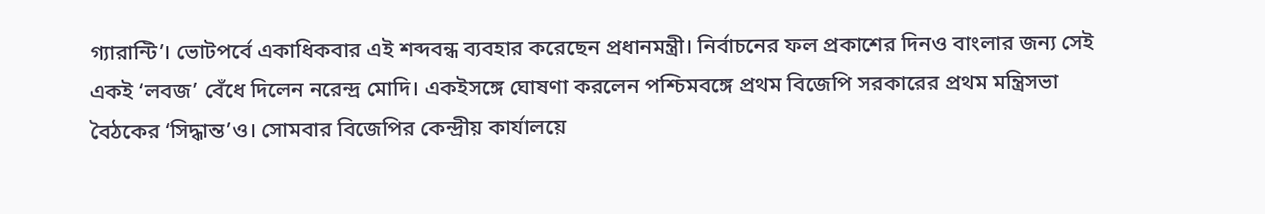গ্যারান্টি’। ভোটপর্বে একাধিকবার এই শব্দবন্ধ ব্যবহার করেছেন প্রধানমন্ত্রী। নির্বাচনের ফল প্রকাশের দিনও বাংলার জন্য সেই একই ‘লবজ’ বেঁধে দিলেন নরেন্দ্র মোদি। একইসঙ্গে ঘোষণা করলেন পশ্চিমবঙ্গে প্রথম বিজেপি সরকারের প্রথম মন্ত্রিসভা বৈঠকের ‘সিদ্ধান্ত’ও। সোমবার বিজেপির কেন্দ্রীয় কার্যালয়ে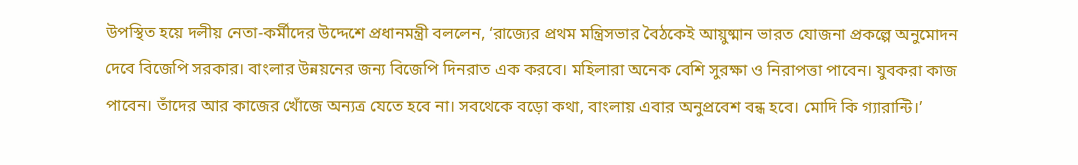উপস্থিত হয়ে দলীয় নেতা-কর্মীদের উদ্দেশে প্রধানমন্ত্রী বললেন, ‘রাজ্যের প্রথম মন্ত্রিসভার বৈঠকেই আয়ুষ্মান ভারত যোজনা প্রকল্পে অনুমোদন দেবে বিজেপি সরকার। বাংলার উন্নয়নের জন্য বিজেপি দিনরাত এক করবে। মহিলারা অনেক বেশি সুরক্ষা ও নিরাপত্তা পাবেন। যুবকরা কাজ পাবেন। তাঁদের আর কাজের খোঁজে অন্যত্র যেতে হবে না। সবথেকে বড়ো কথা, বাংলায় এবার অনুপ্রবেশ বন্ধ হবে। মোদি কি গ্যারান্টি।’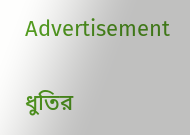Advertisement

ধুতির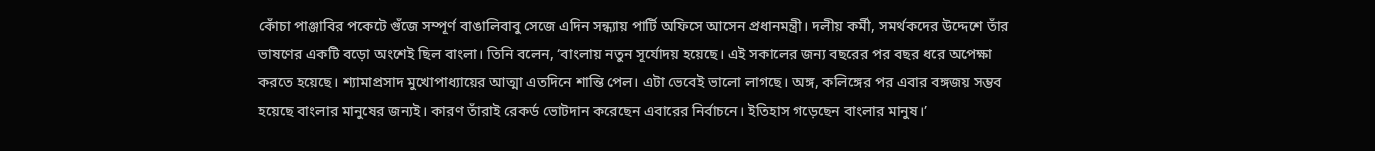কোঁচা পাঞ্জাবির পকেটে গুঁজে সম্পূর্ণ বাঙালিবাবু সেজে এদিন সন্ধ্যায় পার্টি অফিসে আসেন প্রধানমন্ত্রী। দলীয় কর্মী, সমর্থকদের উদ্দেশে তাঁর ভাষণের একটি বড়ো অংশেই ছিল বাংলা। তিনি বলেন, ‘বাংলায় নতুন সূর্যোদয় হয়েছে। এই সকালের জন্য বছরের পর বছর ধরে অপেক্ষা করতে হয়েছে। শ্যামাপ্রসাদ মুখোপাধ্যায়ের আত্মা এতদিনে শান্তি পেল। এটা ভেবেই ভালো লাগছে। অঙ্গ, কলিঙ্গের পর এবার বঙ্গজয় সম্ভব হয়েছে বাংলার মানুষের জন্যই। কারণ তাঁরাই রেকর্ড ভোটদান করেছেন এবারের নির্বাচনে। ইতিহাস গড়েছেন বাংলার মানুষ।’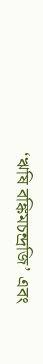‘ঋষি বঙ্কিমচন্দ্রজি’ এবং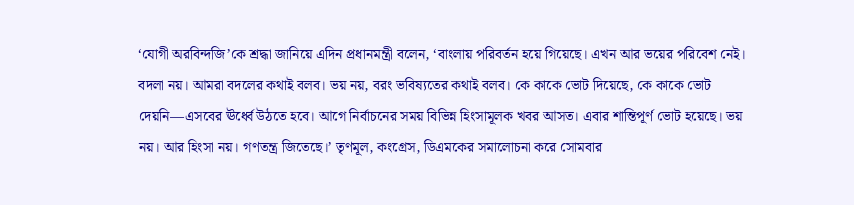‘যোগী অরবিন্দজি’কে শ্রদ্ধা জানিয়ে এদিন প্রধানমন্ত্রী বলেন, ‘বাংলায় পরিবর্তন হয়ে গিয়েছে। এখন আর ভয়ের পরিবেশ নেই। বদলা নয়। আমরা বদলের কথাই বলব। ভয় নয়, বরং ভবিষ্যতের কথাই বলব। কে কাকে ভোট দিয়েছে, কে কাকে ভোট দেয়নি—এসবের ঊর্ধ্বে উঠতে হবে। আগে নির্বাচনের সময় বিভিন্ন হিংসামূলক খবর আসত। এবার শান্তিপূর্ণ ভোট হয়েছে। ভয় নয়। আর হিংসা নয়। গণতন্ত্র জিতেছে।’ তৃণমূল, কংগ্রেস, ডিএমকের সমালোচনা করে সোমবার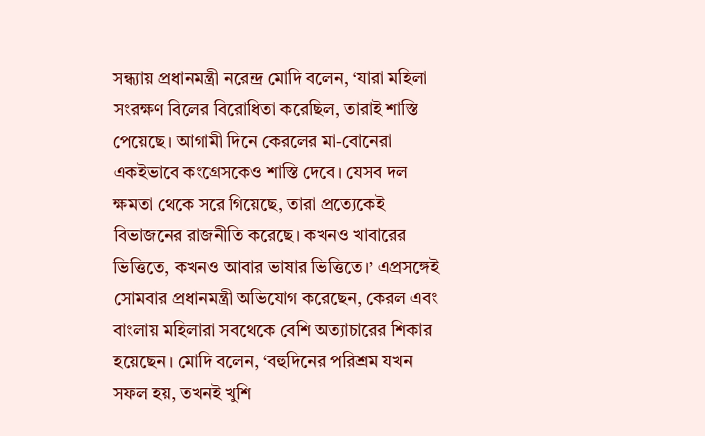সন্ধ্যায় প্রধানমন্ত্রী নরেন্দ্র মোদি বলেন, ‘যারা মহিলা সংরক্ষণ বিলের বিরোধিতা করেছিল, তারাই শাস্তি পেয়েছে। আগামী দিনে কেরলের মা-বোনেরা একইভাবে কংগ্রেসকেও শাস্তি দেবে। যেসব দল ক্ষমতা থেকে সরে গিয়েছে, তারা প্রত্যেকেই বিভাজনের রাজনীতি করেছে। কখনও খাবারের ভিত্তিতে, কখনও আবার ভাষার ভিত্তিতে।’ এপ্রসঙ্গেই সোমবার প্রধানমন্ত্রী অভিযোগ করেছেন, কেরল এবং বাংলায় মহিলারা সবথেকে বেশি অত্যাচারের শিকার হয়েছেন। মোদি বলেন, ‘বহুদিনের পরিশ্রম যখন সফল হয়, তখনই খুশি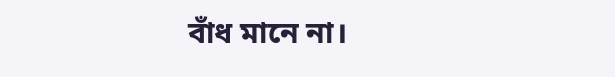বাঁধ মানে না।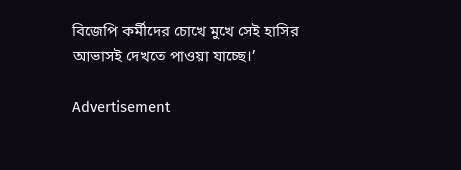বিজেপি কর্মীদের চোখে মুখে সেই হাসির আভাসই দেখতে পাওয়া যাচ্ছে।’

Advertisement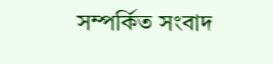সম্পর্কিত সংবাদ